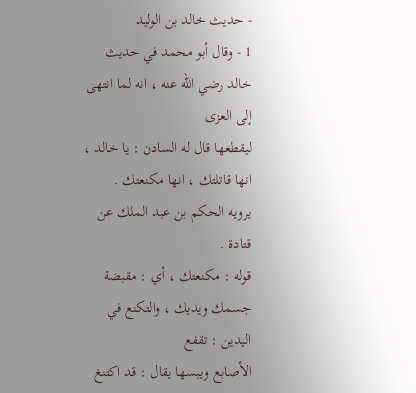- حديث خالد بن الوليد
1 - وقال أبو محمد في حديث خالد رضي الله عنه ، انه لما انتهى إلى العزى
ليقطعها قال له السادن : يا خالد ، انها قاتلتك ، انها مكنعتك .
يرويه الحكم بن عبد الملك عن قتادة .
قوله : مكنعتك ، أي : مقبضة جسمك ويديك ، والتكنع في اليدين : تقفع
الأصابع ويبسها يقال : قد اكتنغ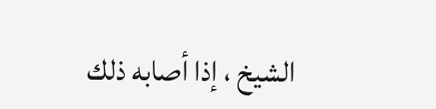الشيخ ، إذا أصابه ذلك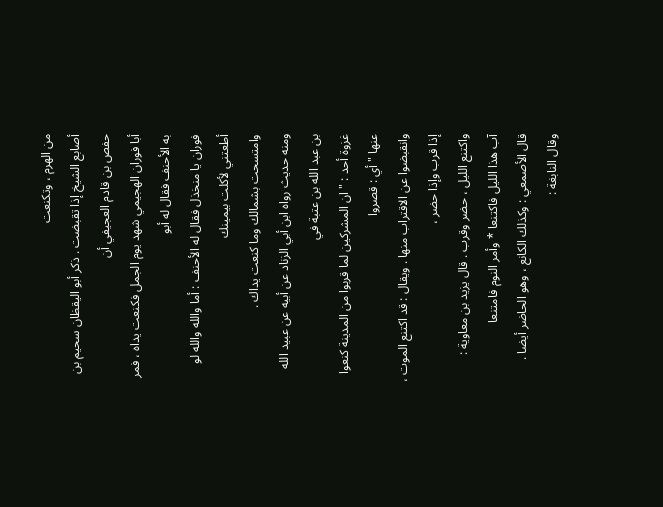من الهرم ، وتكنعت
أصابع الشيخ إذا تقبضت . ذكر أبو اليقظان سحيم بن حفص بن قادم العجيفي أن
أبا فوران الهجيمي شهد يوم الجمل فكنعت يداه ، فمر به الأحنف فقال له أبو
فوران يا منخذل فقال له الأحنف : أما والله والله لو أطعتني لأكلت بيمينك
وامتسحت بشمالك وما كنعت يداك .
ومنه حديث رواه ابن أبي الزناد عن أبيه عن عبيد الله بن عبد الله بن عتبة في
غزوة أحد : " ان المشركين لما قربوا من المدينة كنعوا عنها " أي : قصروا
وانقبضوا عن الاقتراب منها . ويقال : قد اكتنع الموت ، إذا قرب وإذا حضر ،
واكتنع الليل ، حضر وقرب . قال يزيد بن معاوية :
آب هذا الليل فاكتنعا * وأمر النوم فامتنعا
قال الأصمعي : وكذلك الكانع ، وهو الحاضر أيضا . وقال النابغة :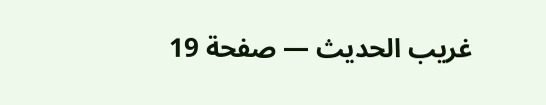غريب الحديث — صفحة 19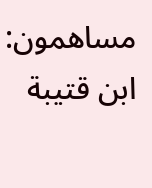مساهمون: ابن قتيبة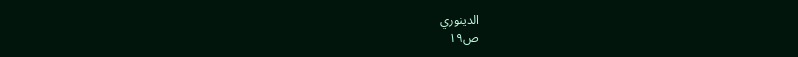الدينوري
ص١٩